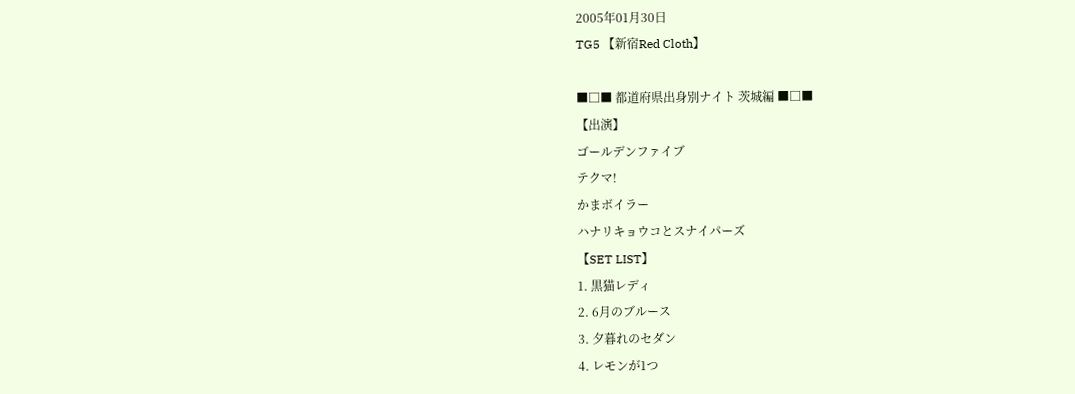2005年01月30日
TG5 【新宿Red Cloth】

■□■ 都道府県出身別ナイト 茨城編 ■□■
【出演】
ゴールデンファイブ
テクマ!
かまボイラー
ハナリキョウコとスナイパーズ
【SET LIST】
1. 黒猫レディ
2. 6月のブルース
3. 夕暮れのセダン
4. レモンが1つ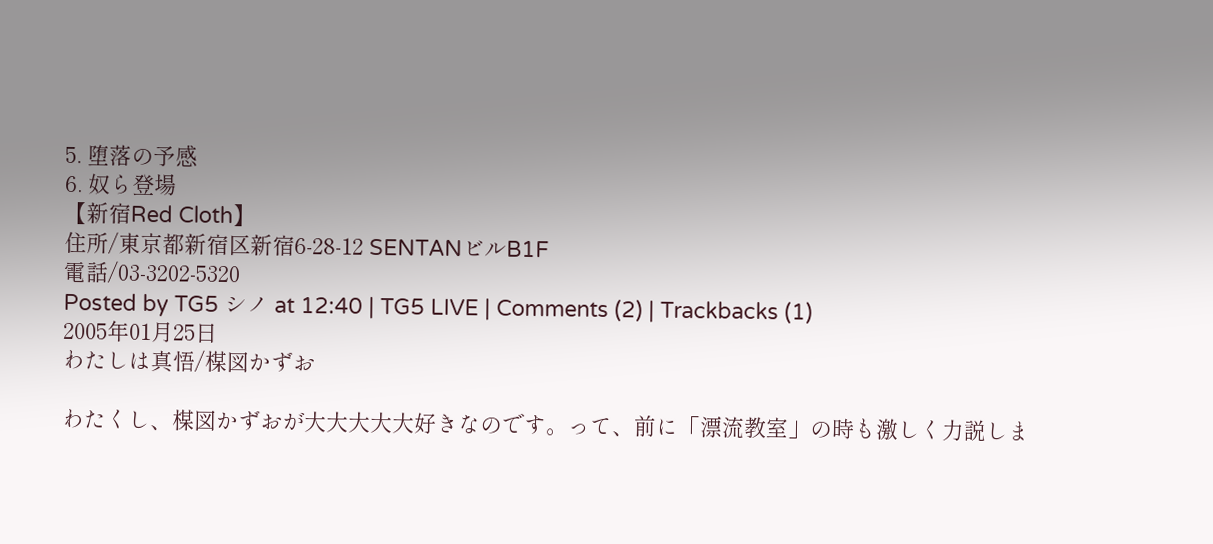5. 堕落の予感
6. 奴ら登場
【新宿Red Cloth】
住所/東京都新宿区新宿6-28-12 SENTANビルB1F
電話/03-3202-5320
Posted by TG5 シノ at 12:40 | TG5 LIVE | Comments (2) | Trackbacks (1)
2005年01月25日
わたしは真悟/楳図かずお

わたくし、楳図かずおが大大大大大好きなのです。って、前に「漂流教室」の時も激しく力説しま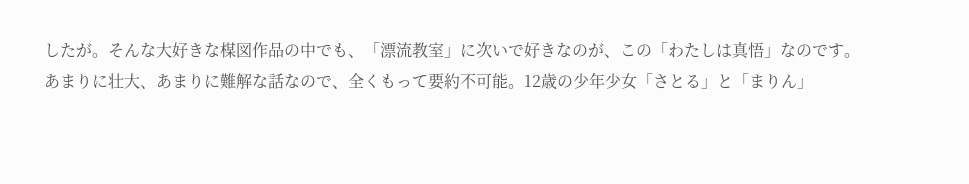したが。そんな大好きな楳図作品の中でも、「漂流教室」に次いで好きなのが、この「わたしは真悟」なのです。
あまりに壮大、あまりに難解な話なので、全くもって要約不可能。12歳の少年少女「さとる」と「まりん」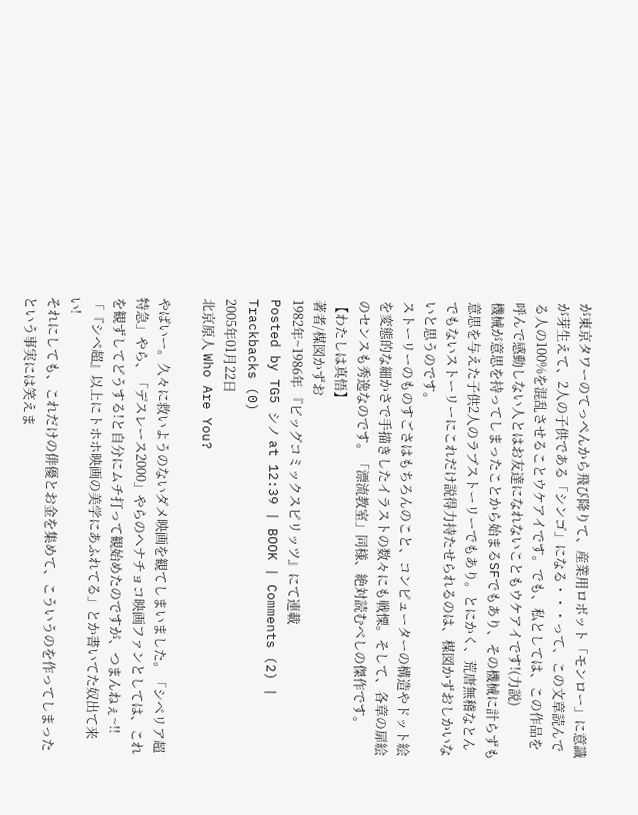が東京タワーのてっぺんから飛び降りて、産業用ロボット「モンロー」に意識が芽生えて、2人の子供である「シンゴ」になる・・・って、この文章読んでる人の100%を混乱させることウケアイです。でも、私としては、この作品を呼んで感動しない人とはお友達になれないこともウケアイです!(力説)
機械が意思を持ってしまったことから始まるSFでもあり、その機械に計らずも意思を与えた子供2人のラブストーリーでもあり。とにかく、荒唐無稽なとんでもないストーリーにこれだけ説得力持たせられるのは、楳図かずおしかいないと思うのです。
ストーリーのものすごさはもちろんのこと、コンピューターの構造やドット絵を変態的な細かさで手描きしたイラストの数々にも戦慄。そして、各章の扉絵のセンスも秀逸なのです。「漂流教室」同様、絶対読むべしの傑作です。
【わたしは真悟】
著者/楳図かずお
1982年~1986年 『ビッグコミックスピリッツ』にて連載
Posted by TG5 シノ at 12:39 | BOOK | Comments (2) | Trackbacks (0)
2005年01月22日
北京原人 Who Are You?

やばいー。久々に救いようのないダメ映画を観てしまいました。「シベリア超特急」やら、「デスレース2000」やらのヘナチョコ映画ファンとしては、これを観ずしてどうする!と自分にムチ打って観始めたのですが、つまんねぇ~!!「『シベ超』以上にトホホ映画の美学にあふれてる」とか書いてた奴出て来い!
それにしても、これだけの俳優とお金を集めて、こういうのを作ってしまったという事実には笑えま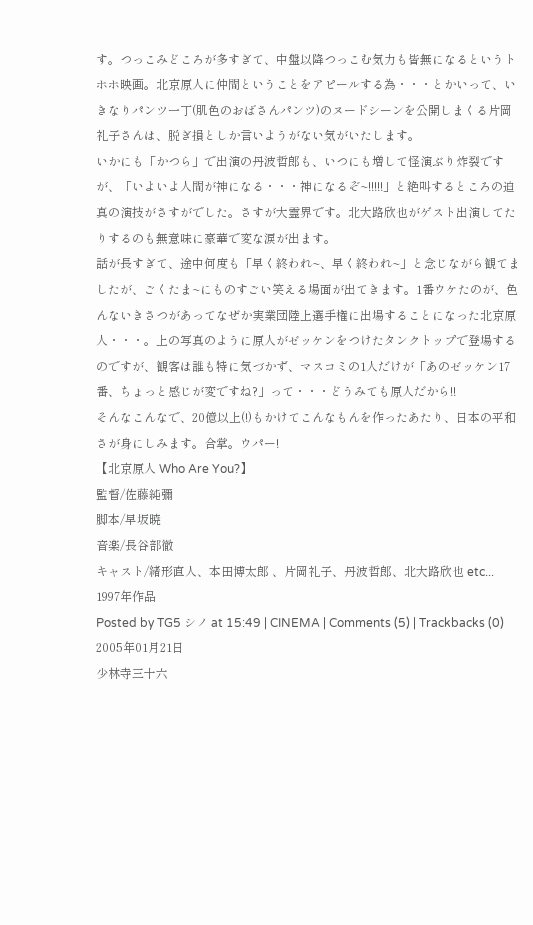す。つっこみどころが多すぎて、中盤以降つっこむ気力も皆無になるというトホホ映画。北京原人に仲間ということをアピールする為・・・とかいって、いきなりパンツ一丁(肌色のおばさんパンツ)のヌードシーンを公開しまくる片岡礼子さんは、脱ぎ損としか言いようがない気がいたします。
いかにも「かつら」で出演の丹波哲郎も、いつにも増して怪演ぶり炸裂ですが、「いよいよ人間が神になる・・・神になるぞ~!!!!!」と絶叫するところの迫真の演技がさすがでした。さすが大霊界です。北大路欣也がゲスト出演してたりするのも無意味に豪華で変な涙が出ます。
話が長すぎて、途中何度も「早く終われ~、早く終われ~」と念じながら観てましたが、ごくたま~にものすごい笑える場面が出てきます。1番ウケたのが、色んないきさつがあってなぜか実業団陸上選手権に出場することになった北京原人・・・。上の写真のように原人がゼッケンをつけたタンクトップで登場するのですが、観客は誰も特に気づかず、マスコミの1人だけが「あのゼッケン17番、ちょっと感じが変ですね?」って・・・どうみても原人だから!!
そんなこんなで、20億以上(!)もかけてこんなもんを作ったあたり、日本の平和さが身にしみます。合掌。ウパー!
【北京原人 Who Are You?】
監督/佐藤純彌
脚本/早坂暁
音楽/長谷部徹
キャスト/緒形直人、本田博太郎 、片岡礼子、丹波哲郎、北大路欣也 etc...
1997年作品
Posted by TG5 シノ at 15:49 | CINEMA | Comments (5) | Trackbacks (0)
2005年01月21日
少林寺三十六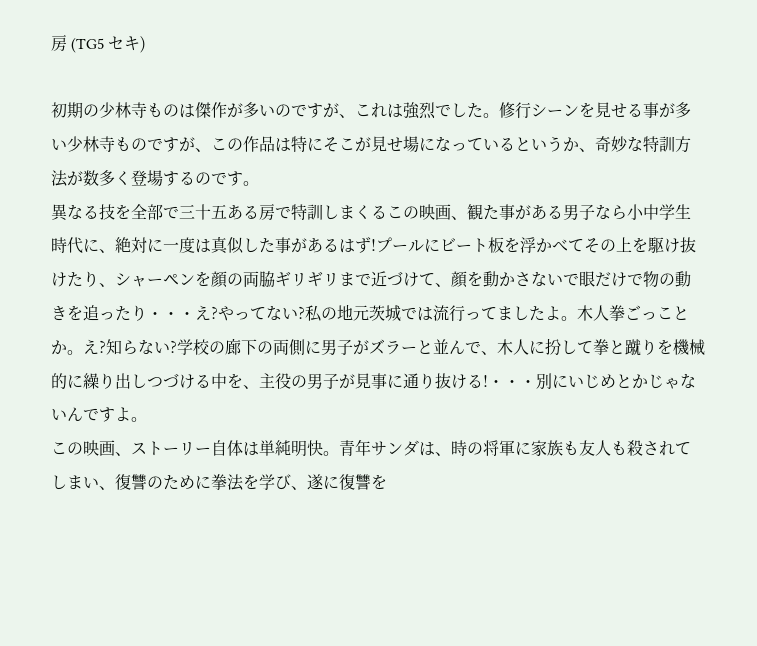房 (TG5 セキ)

初期の少林寺ものは傑作が多いのですが、これは強烈でした。修行シーンを見せる事が多い少林寺ものですが、この作品は特にそこが見せ場になっているというか、奇妙な特訓方法が数多く登場するのです。
異なる技を全部で三十五ある房で特訓しまくるこの映画、観た事がある男子なら小中学生時代に、絶対に一度は真似した事があるはず!プールにビート板を浮かべてその上を駆け抜けたり、シャーペンを顔の両脇ギリギリまで近づけて、顔を動かさないで眼だけで物の動きを追ったり・・・え?やってない?私の地元茨城では流行ってましたよ。木人拳ごっことか。え?知らない?学校の廊下の両側に男子がズラーと並んで、木人に扮して拳と蹴りを機械的に繰り出しつづける中を、主役の男子が見事に通り抜ける!・・・別にいじめとかじゃないんですよ。
この映画、ストーリー自体は単純明快。青年サンダは、時の将軍に家族も友人も殺されてしまい、復讐のために拳法を学び、遂に復讐を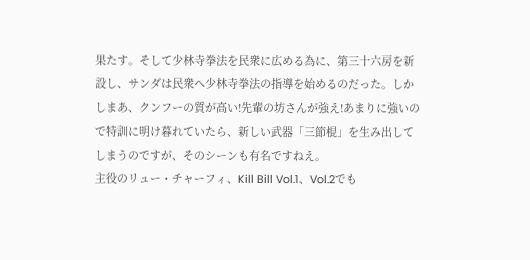果たす。そして少林寺拳法を民衆に広める為に、第三十六房を新設し、サンダは民衆へ少林寺拳法の指導を始めるのだった。しかしまあ、クンフーの質が高い!先輩の坊さんが強え!あまりに強いので特訓に明け暮れていたら、新しい武器「三節棍」を生み出してしまうのですが、そのシーンも有名ですねえ。
主役のリュー・チャーフィ、Kill Bill Vol.1、Vol.2でも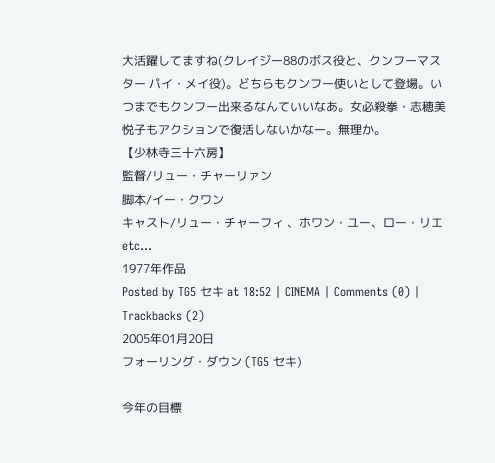大活躍してますね(クレイジー88のボス役と、クンフーマスター パイ・メイ役)。どちらもクンフー使いとして登場。いつまでもクンフー出来るなんていいなあ。女必殺拳・志穂美悦子もアクションで復活しないかなー。無理か。
【少林寺三十六房】
監督/リュー・チャーリァン
脚本/イー・クワン
キャスト/リュー・チャーフィ 、ホワン・ユー、ロー・リエ etc...
1977年作品
Posted by TG5 セキ at 18:52 | CINEMA | Comments (0) | Trackbacks (2)
2005年01月20日
フォーリング・ダウン (TG5 セキ)

今年の目標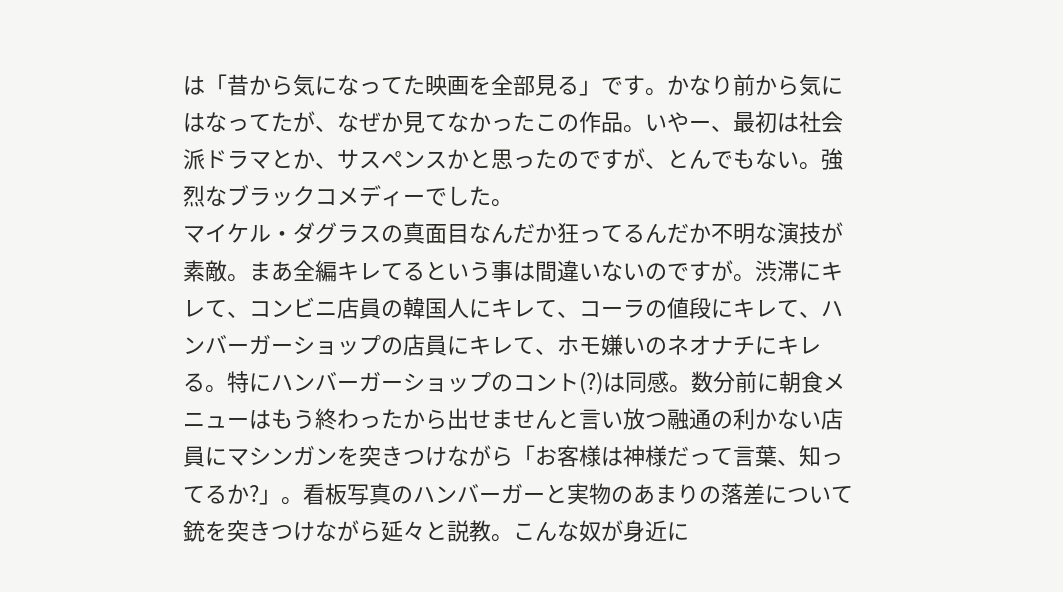は「昔から気になってた映画を全部見る」です。かなり前から気にはなってたが、なぜか見てなかったこの作品。いやー、最初は社会派ドラマとか、サスペンスかと思ったのですが、とんでもない。強烈なブラックコメディーでした。
マイケル・ダグラスの真面目なんだか狂ってるんだか不明な演技が素敵。まあ全編キレてるという事は間違いないのですが。渋滞にキレて、コンビニ店員の韓国人にキレて、コーラの値段にキレて、ハンバーガーショップの店員にキレて、ホモ嫌いのネオナチにキレる。特にハンバーガーショップのコント(?)は同感。数分前に朝食メニューはもう終わったから出せませんと言い放つ融通の利かない店員にマシンガンを突きつけながら「お客様は神様だって言葉、知ってるか?」。看板写真のハンバーガーと実物のあまりの落差について銃を突きつけながら延々と説教。こんな奴が身近に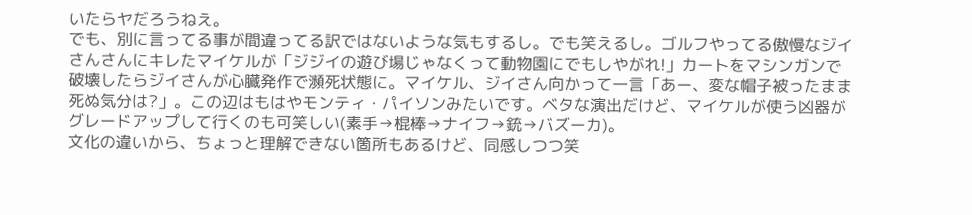いたらヤだろうねえ。
でも、別に言ってる事が間違ってる訳ではないような気もするし。でも笑えるし。ゴルフやってる傲慢なジイさんさんにキレたマイケルが「ジジイの遊び場じゃなくって動物園にでもしやがれ!」カートをマシンガンで破壊したらジイさんが心臓発作で瀕死状態に。マイケル、ジイさん向かって一言「あー、変な帽子被ったまま死ぬ気分は?」。この辺はもはやモンティ・パイソンみたいです。ベタな演出だけど、マイケルが使う凶器がグレードアップして行くのも可笑しい(素手→棍棒→ナイフ→銃→バズーカ)。
文化の違いから、ちょっと理解できない箇所もあるけど、同感しつつ笑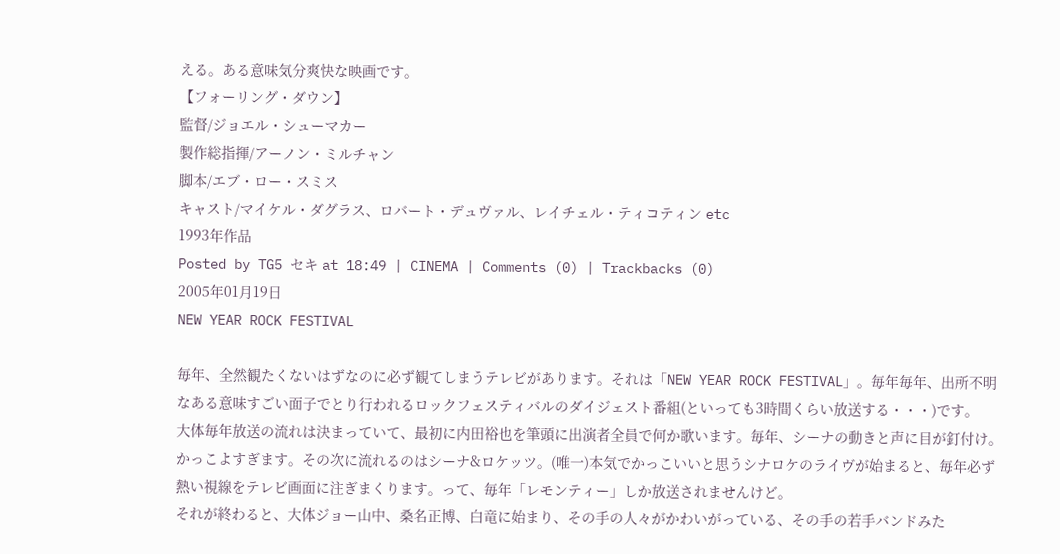える。ある意味気分爽快な映画です。
【フォーリング・ダウン】
監督/ジョエル・シューマカー
製作総指揮/アーノン・ミルチャン
脚本/エブ・ロー・スミス
キャスト/マイケル・ダグラス、ロバート・デュヴァル、レイチェル・ティコティン etc
1993年作品
Posted by TG5 セキ at 18:49 | CINEMA | Comments (0) | Trackbacks (0)
2005年01月19日
NEW YEAR ROCK FESTIVAL

毎年、全然観たくないはずなのに必ず観てしまうテレビがあります。それは「NEW YEAR ROCK FESTIVAL」。毎年毎年、出所不明なある意味すごい面子でとり行われるロックフェスティバルのダイジェスト番組(といっても3時間くらい放送する・・・)です。
大体毎年放送の流れは決まっていて、最初に内田裕也を筆頭に出演者全員で何か歌います。毎年、シーナの動きと声に目が釘付け。かっこよすぎます。その次に流れるのはシーナ&ロケッツ。(唯一)本気でかっこいいと思うシナロケのライヴが始まると、毎年必ず熱い視線をテレビ画面に注ぎまくります。って、毎年「レモンティー」しか放送されませんけど。
それが終わると、大体ジョー山中、桑名正博、白竜に始まり、その手の人々がかわいがっている、その手の若手バンドみた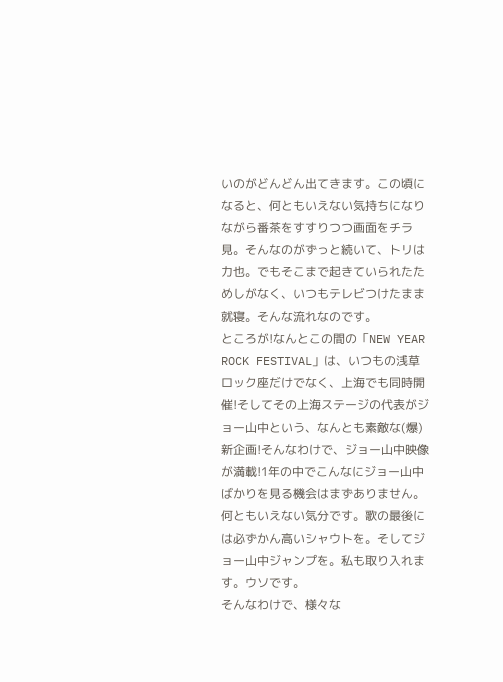いのがどんどん出てきます。この頃になると、何ともいえない気持ちになりながら番茶をすすりつつ画面をチラ見。そんなのがずっと続いて、トリは力也。でもそこまで起きていられたためしがなく、いつもテレビつけたまま就寝。そんな流れなのです。
ところが!なんとこの間の「NEW YEAR ROCK FESTIVAL」は、いつもの浅草ロック座だけでなく、上海でも同時開催!そしてその上海ステージの代表がジョー山中という、なんとも素敵な(爆)新企画!そんなわけで、ジョー山中映像が満載!1年の中でこんなにジョー山中ばかりを見る機会はまずありません。何ともいえない気分です。歌の最後には必ずかん高いシャウトを。そしてジョー山中ジャンプを。私も取り入れます。ウソです。
そんなわけで、様々な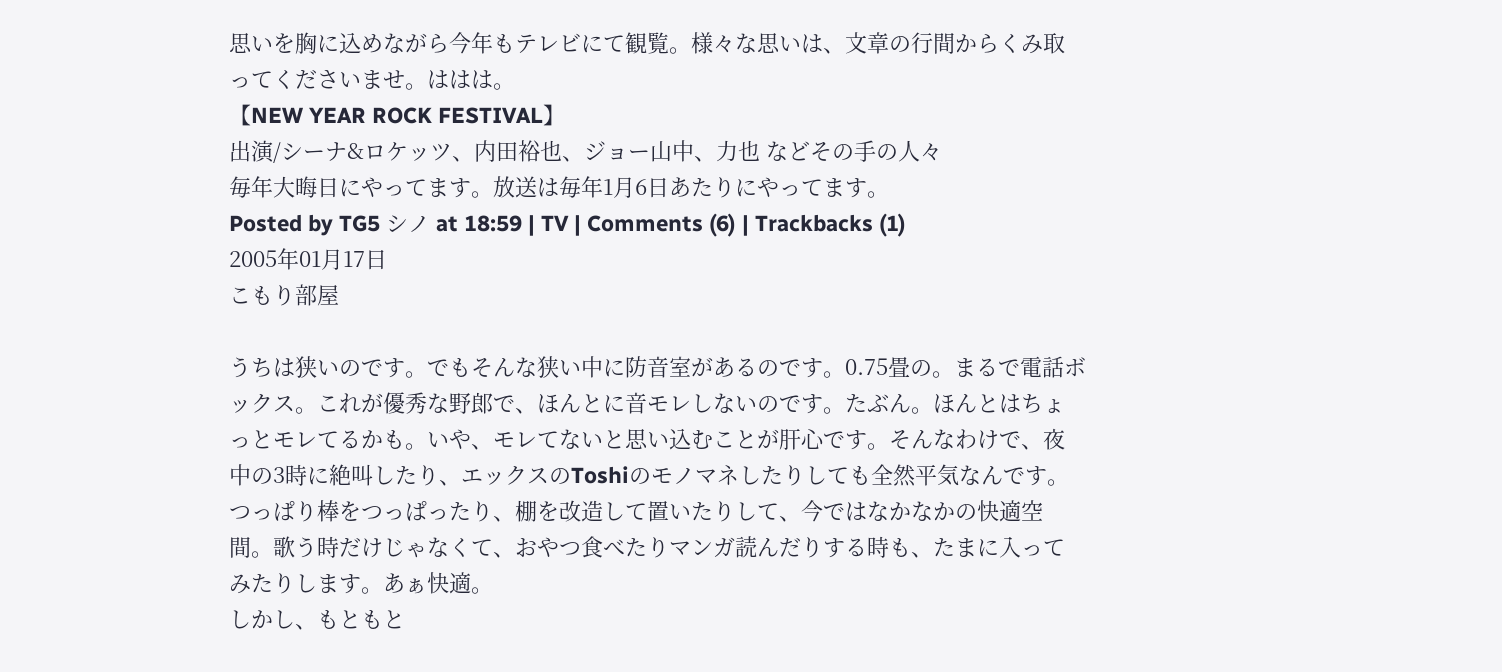思いを胸に込めながら今年もテレビにて観覧。様々な思いは、文章の行間からくみ取ってくださいませ。ははは。
【NEW YEAR ROCK FESTIVAL】
出演/シーナ&ロケッツ、内田裕也、ジョー山中、力也 などその手の人々
毎年大晦日にやってます。放送は毎年1月6日あたりにやってます。
Posted by TG5 シノ at 18:59 | TV | Comments (6) | Trackbacks (1)
2005年01月17日
こもり部屋

うちは狭いのです。でもそんな狭い中に防音室があるのです。0.75畳の。まるで電話ボックス。これが優秀な野郎で、ほんとに音モレしないのです。たぶん。ほんとはちょっとモレてるかも。いや、モレてないと思い込むことが肝心です。そんなわけで、夜中の3時に絶叫したり、エックスのToshiのモノマネしたりしても全然平気なんです。
つっぱり棒をつっぱったり、棚を改造して置いたりして、今ではなかなかの快適空間。歌う時だけじゃなくて、おやつ食べたりマンガ読んだりする時も、たまに入ってみたりします。あぁ快適。
しかし、もともと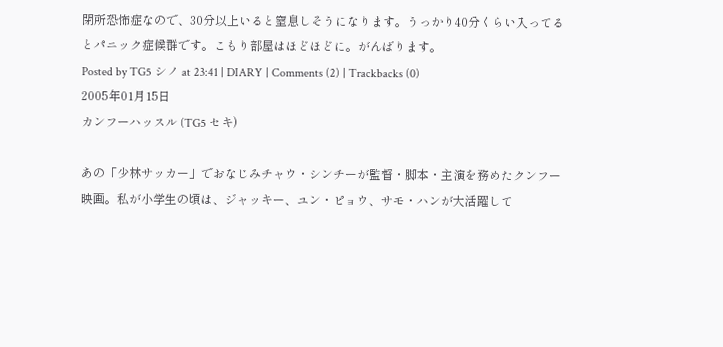閉所恐怖症なので、30分以上いると窒息しそうになります。うっかり40分くらい入ってるとパニック症候群です。こもり部屋はほどほどに。がんばります。
Posted by TG5 シノ at 23:41 | DIARY | Comments (2) | Trackbacks (0)
2005年01月15日
カンフーハッスル (TG5 セキ)

あの「少林サッカー」でおなじみチャウ・シンチーが監督・脚本・主演を務めたクンフー映画。私が小学生の頃は、ジャッキー、ユン・ピョウ、サモ・ハンが大活躍して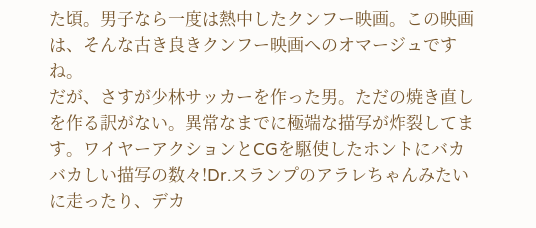た頃。男子なら一度は熱中したクンフー映画。この映画は、そんな古き良きクンフー映画へのオマージュですね。
だが、さすが少林サッカーを作った男。ただの焼き直しを作る訳がない。異常なまでに極端な描写が炸裂してます。ワイヤーアクションとCGを駆使したホントにバカバカしい描写の数々!Dr.スランプのアラレちゃんみたいに走ったり、デカ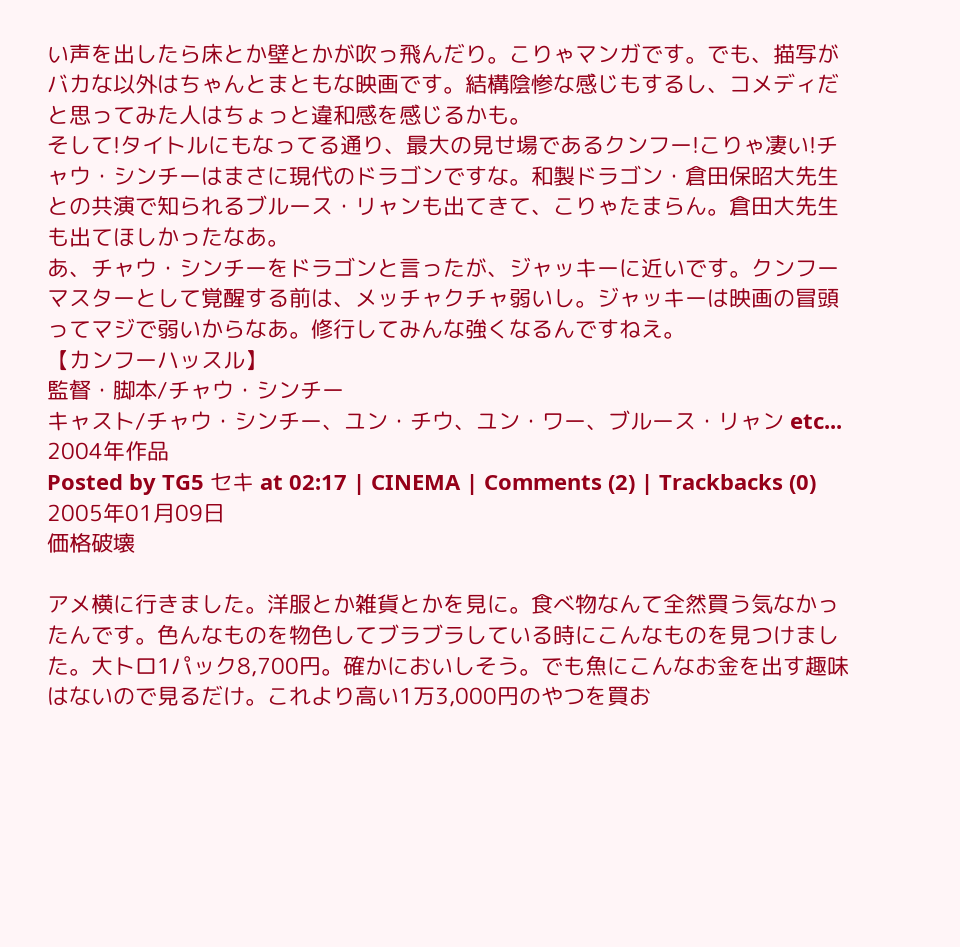い声を出したら床とか壁とかが吹っ飛んだり。こりゃマンガです。でも、描写がバカな以外はちゃんとまともな映画です。結構陰惨な感じもするし、コメディだと思ってみた人はちょっと違和感を感じるかも。
そして!タイトルにもなってる通り、最大の見せ場であるクンフー!こりゃ凄い!チャウ・シンチーはまさに現代のドラゴンですな。和製ドラゴン・倉田保昭大先生との共演で知られるブルース・リャンも出てきて、こりゃたまらん。倉田大先生も出てほしかったなあ。
あ、チャウ・シンチーをドラゴンと言ったが、ジャッキーに近いです。クンフーマスターとして覚醒する前は、メッチャクチャ弱いし。ジャッキーは映画の冒頭ってマジで弱いからなあ。修行してみんな強くなるんですねえ。
【カンフーハッスル】
監督・脚本/チャウ・シンチー
キャスト/チャウ・シンチー、ユン・チウ、ユン・ワー、ブルース・リャン etc...
2004年作品
Posted by TG5 セキ at 02:17 | CINEMA | Comments (2) | Trackbacks (0)
2005年01月09日
価格破壊

アメ横に行きました。洋服とか雑貨とかを見に。食べ物なんて全然買う気なかったんです。色んなものを物色してブラブラしている時にこんなものを見つけました。大トロ1パック8,700円。確かにおいしそう。でも魚にこんなお金を出す趣味はないので見るだけ。これより高い1万3,000円のやつを買お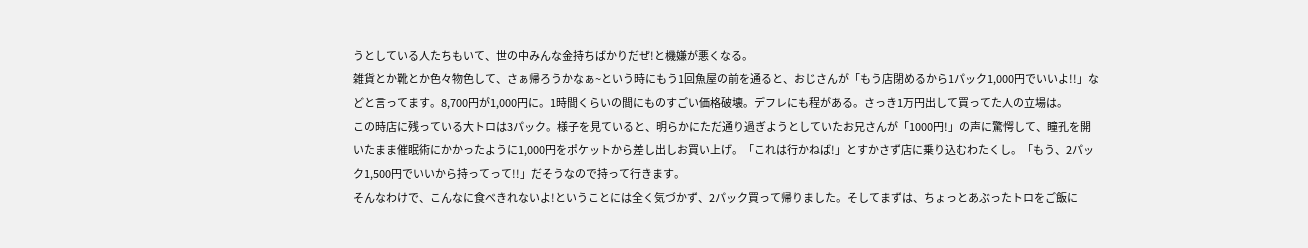うとしている人たちもいて、世の中みんな金持ちばかりだぜ!と機嫌が悪くなる。
雑貨とか靴とか色々物色して、さぁ帰ろうかなぁ~という時にもう1回魚屋の前を通ると、おじさんが「もう店閉めるから1パック1,000円でいいよ!!」などと言ってます。8,700円が1,000円に。1時間くらいの間にものすごい価格破壊。デフレにも程がある。さっき1万円出して買ってた人の立場は。
この時店に残っている大トロは3パック。様子を見ていると、明らかにただ通り過ぎようとしていたお兄さんが「1000円!」の声に驚愕して、瞳孔を開いたまま催眠術にかかったように1,000円をポケットから差し出しお買い上げ。「これは行かねば!」とすかさず店に乗り込むわたくし。「もう、2パック1,500円でいいから持ってって!!」だそうなので持って行きます。
そんなわけで、こんなに食べきれないよ!ということには全く気づかず、2パック買って帰りました。そしてまずは、ちょっとあぶったトロをご飯に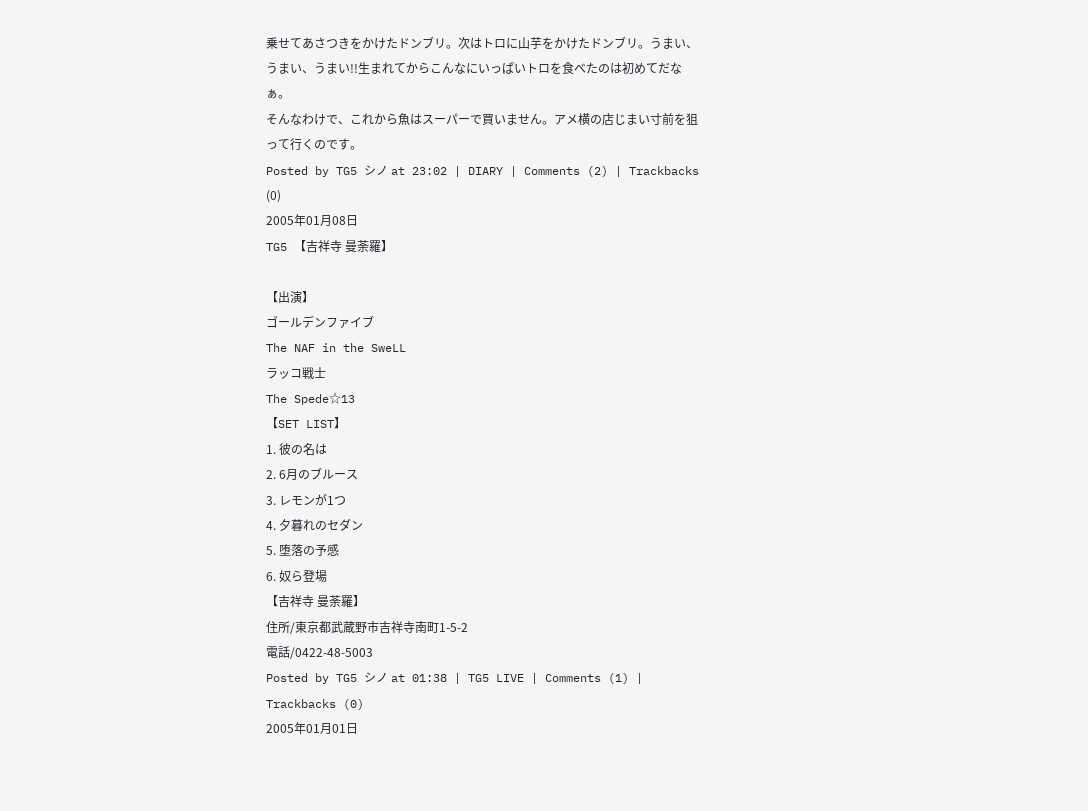乗せてあさつきをかけたドンブリ。次はトロに山芋をかけたドンブリ。うまい、うまい、うまい!!生まれてからこんなにいっぱいトロを食べたのは初めてだなぁ。
そんなわけで、これから魚はスーパーで買いません。アメ横の店じまい寸前を狙って行くのです。
Posted by TG5 シノ at 23:02 | DIARY | Comments (2) | Trackbacks (0)
2005年01月08日
TG5 【吉祥寺 曼荼羅】

【出演】
ゴールデンファイブ
The NAF in the SweLL
ラッコ戦士
The Spede☆13
【SET LIST】
1. 彼の名は
2. 6月のブルース
3. レモンが1つ
4. 夕暮れのセダン
5. 堕落の予感
6. 奴ら登場
【吉祥寺 曼荼羅】
住所/東京都武蔵野市吉祥寺南町1-5-2
電話/0422-48-5003
Posted by TG5 シノ at 01:38 | TG5 LIVE | Comments (1) | Trackbacks (0)
2005年01月01日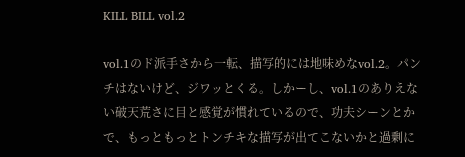KILL BILL vol.2

vol.1のド派手さから一転、描写的には地味めなvol.2。パンチはないけど、ジワッとくる。しかーし、vol.1のありえない破天荒さに目と感覚が慣れているので、功夫シーンとかで、もっともっとトンチキな描写が出てこないかと過剰に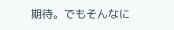期待。でもそんなに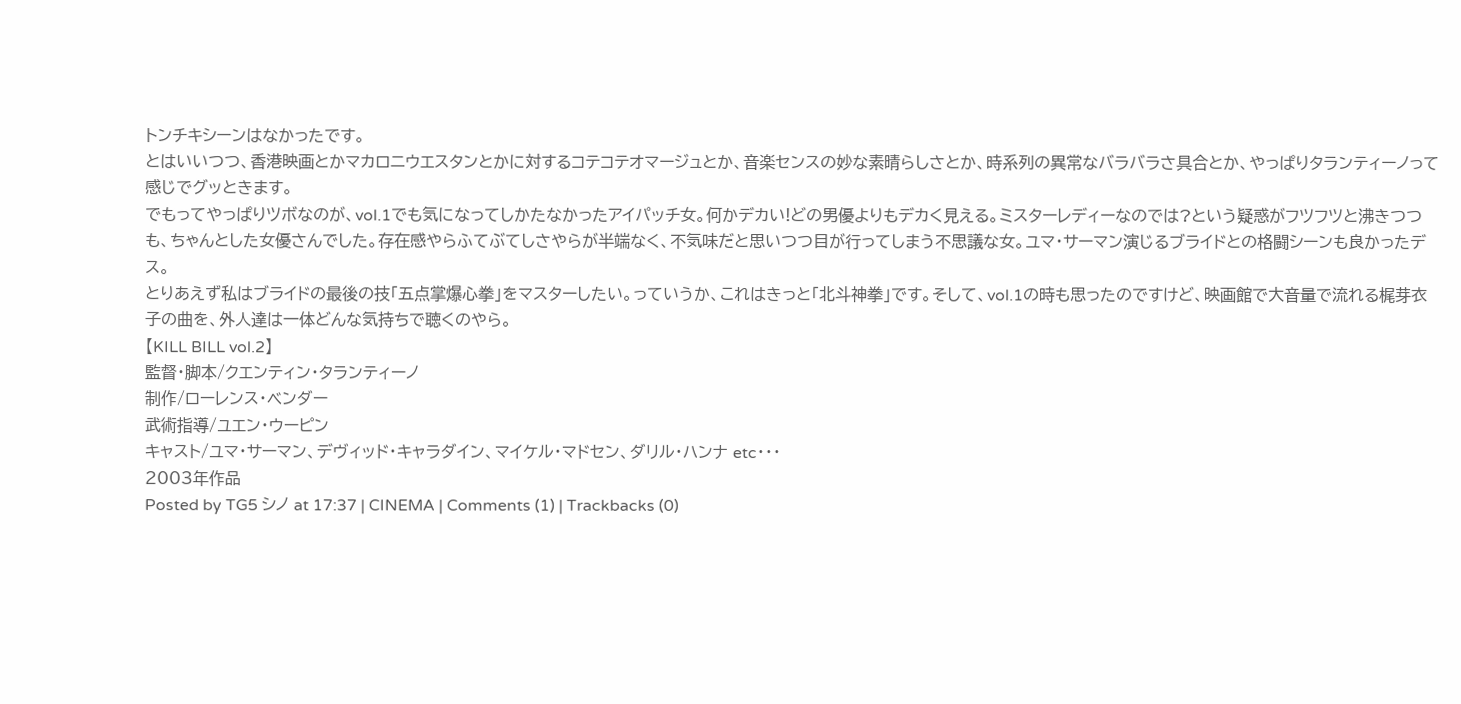トンチキシーンはなかったです。
とはいいつつ、香港映画とかマカロニウエスタンとかに対するコテコテオマージュとか、音楽センスの妙な素晴らしさとか、時系列の異常なバラバラさ具合とか、やっぱりタランティーノって感じでグッときます。
でもってやっぱりツボなのが、vol.1でも気になってしかたなかったアイパッチ女。何かデカい!どの男優よりもデカく見える。ミスターレディーなのでは?という疑惑がフツフツと沸きつつも、ちゃんとした女優さんでした。存在感やらふてぶてしさやらが半端なく、不気味だと思いつつ目が行ってしまう不思議な女。ユマ・サーマン演じるブライドとの格闘シーンも良かったデス。
とりあえず私はブライドの最後の技「五点掌爆心拳」をマスターしたい。っていうか、これはきっと「北斗神拳」です。そして、vol.1の時も思ったのですけど、映画館で大音量で流れる梶芽衣子の曲を、外人達は一体どんな気持ちで聴くのやら。
【KILL BILL vol.2】
監督・脚本/クエンティン・タランティーノ
制作/ローレンス・ベンダー
武術指導/ユエン・ウーピン
キャスト/ユマ・サーマン、デヴィッド・キャラダイン、マイケル・マドセン、ダリル・ハンナ etc・・・
2003年作品
Posted by TG5 シノ at 17:37 | CINEMA | Comments (1) | Trackbacks (0)